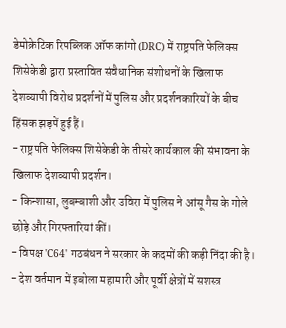डेमोक्रेटिक रिपब्लिक ऑफ कांगो (DRC) में राष्ट्रपति फेलिक्स शिसेकेडी द्वारा प्रस्तावित संवैधानिक संशोधनों के खिलाफ देशव्यापी विरोध प्रदर्शनों में पुलिस और प्रदर्शनकारियों के बीच हिंसक झड़पें हुई हैं।
- राष्ट्रपति फेलिक्स शिसेकेडी के तीसरे कार्यकाल की संभावना के खिलाफ देशव्यापी प्रदर्शन।
- किन्शासा, लुबम्बाशी और उविरा में पुलिस ने आंसू गैस के गोले छोड़े और गिरफ्तारियां कीं।
- विपक्ष 'C64' गठबंधन ने सरकार के कदमों की कड़ी निंदा की है।
- देश वर्तमान में इबोला महामारी और पूर्वी क्षेत्रों में सशस्त्र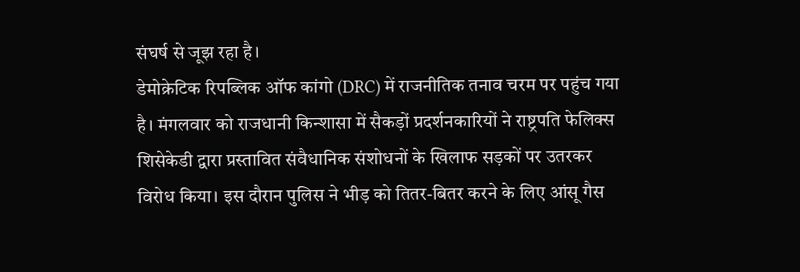संघर्ष से जूझ रहा है।
डेमोक्रेटिक रिपब्लिक ऑफ कांगो (DRC) में राजनीतिक तनाव चरम पर पहुंच गया है। मंगलवार को राजधानी किन्शासा में सैकड़ों प्रदर्शनकारियों ने राष्ट्रपति फेलिक्स शिसेकेडी द्वारा प्रस्तावित संवैधानिक संशोधनों के खिलाफ सड़कों पर उतरकर विरोध किया। इस दौरान पुलिस ने भीड़ को तितर-बितर करने के लिए आंसू गैस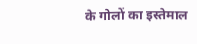के गोलों का इस्तेमाल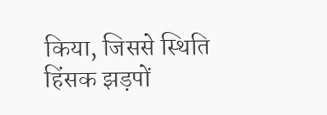किया, जिससे स्थिति हिंसक झड़पों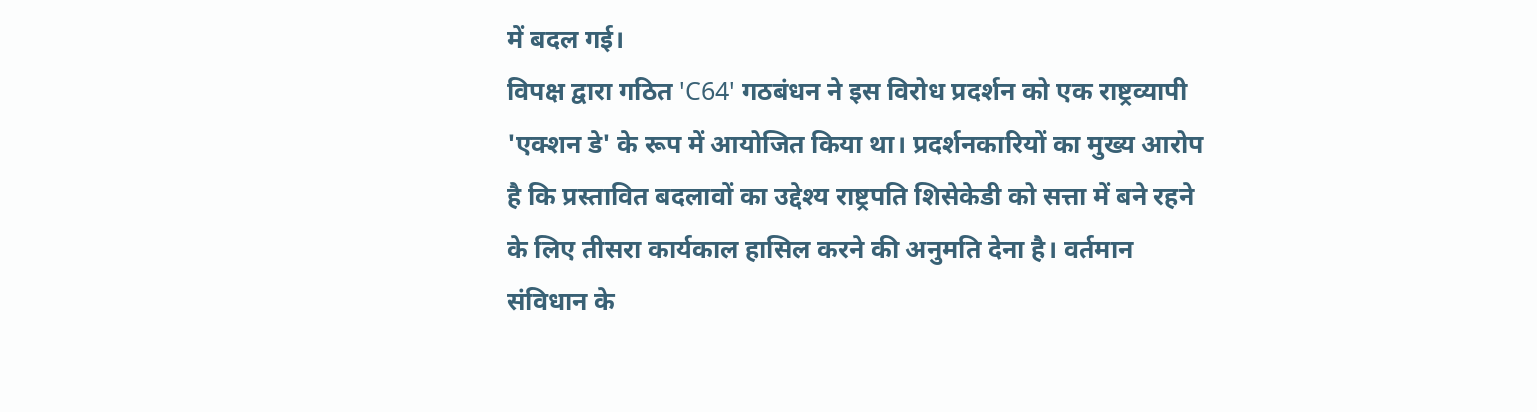में बदल गई।
विपक्ष द्वारा गठित 'C64' गठबंधन ने इस विरोध प्रदर्शन को एक राष्ट्रव्यापी 'एक्शन डे' के रूप में आयोजित किया था। प्रदर्शनकारियों का मुख्य आरोप है कि प्रस्तावित बदलावों का उद्देश्य राष्ट्रपति शिसेकेडी को सत्ता में बने रहने के लिए तीसरा कार्यकाल हासिल करने की अनुमति देना है। वर्तमान संविधान के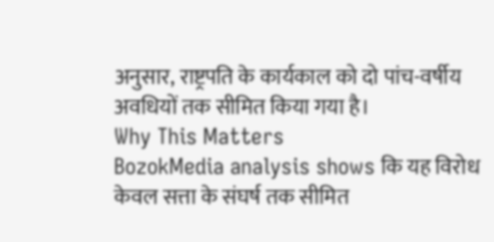अनुसार, राष्ट्रपति के कार्यकाल को दो पांच-वर्षीय अवधियों तक सीमित किया गया है।
Why This Matters
BozokMedia analysis shows कि यह विरोध केवल सत्ता के संघर्ष तक सीमित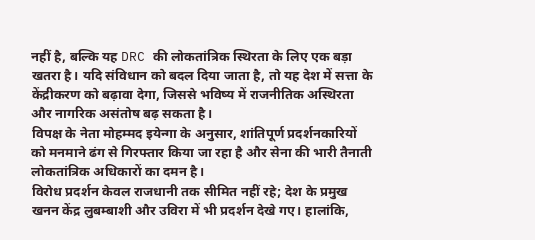नहीं है, बल्कि यह DRC की लोकतांत्रिक स्थिरता के लिए एक बड़ा खतरा है। यदि संविधान को बदल दिया जाता है, तो यह देश में सत्ता के केंद्रीकरण को बढ़ावा देगा, जिससे भविष्य में राजनीतिक अस्थिरता और नागरिक असंतोष बढ़ सकता है।
विपक्ष के नेता मोहम्मद इयेन्गा के अनुसार, शांतिपूर्ण प्रदर्शनकारियों को मनमाने ढंग से गिरफ्तार किया जा रहा है और सेना की भारी तैनाती लोकतांत्रिक अधिकारों का दमन है।
विरोध प्रदर्शन केवल राजधानी तक सीमित नहीं रहे; देश के प्रमुख खनन केंद्र लुबम्बाशी और उविरा में भी प्रदर्शन देखे गए। हालांकि,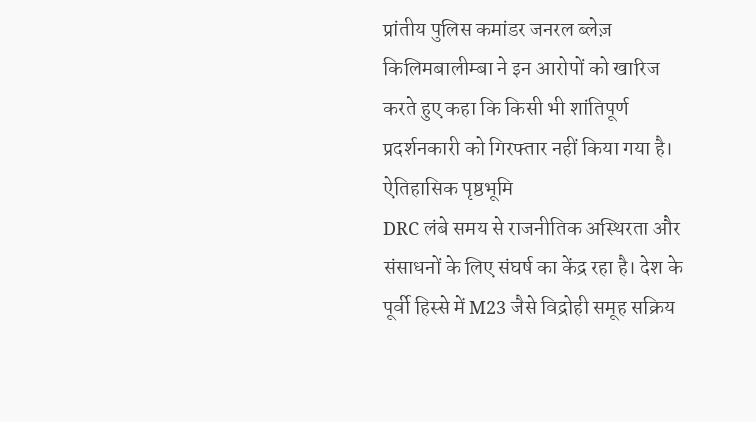प्रांतीय पुलिस कमांडर जनरल ब्लेज़ किलिमबालीम्बा ने इन आरोपों को खारिज करते हुए कहा कि किसी भी शांतिपूर्ण प्रदर्शनकारी को गिरफ्तार नहीं किया गया है।
ऐतिहासिक पृष्ठभूमि
DRC लंबे समय से राजनीतिक अस्थिरता और संसाधनों के लिए संघर्ष का केंद्र रहा है। देश के पूर्वी हिस्से में M23 जैसे विद्रोही समूह सक्रिय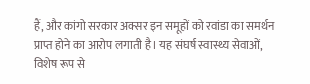हैं, और कांगो सरकार अक्सर इन समूहों को रवांडा का समर्थन प्राप्त होने का आरोप लगाती है। यह संघर्ष स्वास्थ्य सेवाओं, विशेष रूप से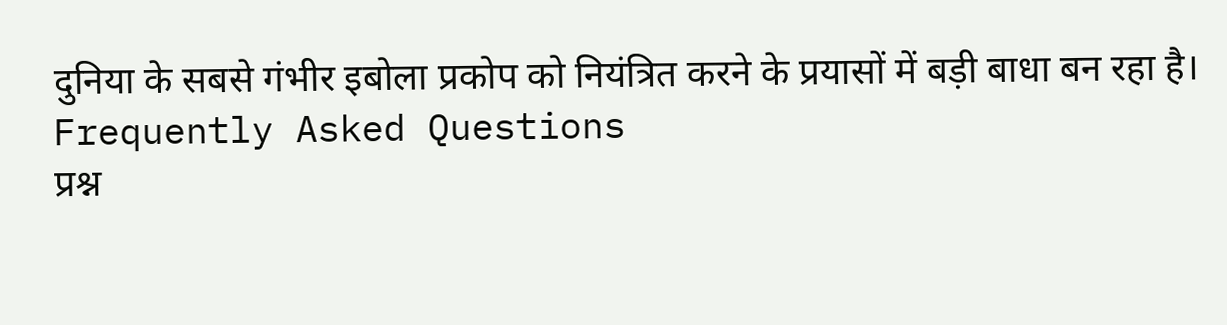दुनिया के सबसे गंभीर इबोला प्रकोप को नियंत्रित करने के प्रयासों में बड़ी बाधा बन रहा है।
Frequently Asked Questions
प्रश्न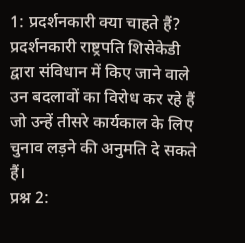1: प्रदर्शनकारी क्या चाहते हैं?
प्रदर्शनकारी राष्ट्रपति शिसेकेडी द्वारा संविधान में किए जाने वाले उन बदलावों का विरोध कर रहे हैं जो उन्हें तीसरे कार्यकाल के लिए चुनाव लड़ने की अनुमति दे सकते हैं।
प्रश्न 2: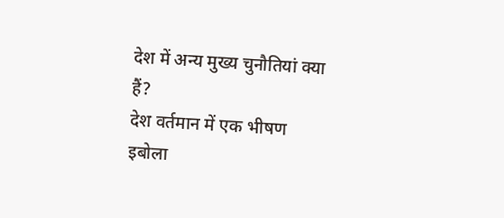देश में अन्य मुख्य चुनौतियां क्या हैं?
देश वर्तमान में एक भीषण इबोला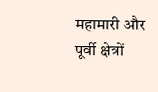महामारी और पूर्वी क्षेत्रों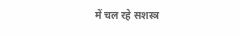में चल रहे सशस्त्र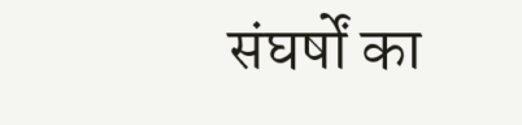संघर्षों का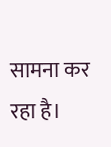सामना कर रहा है।